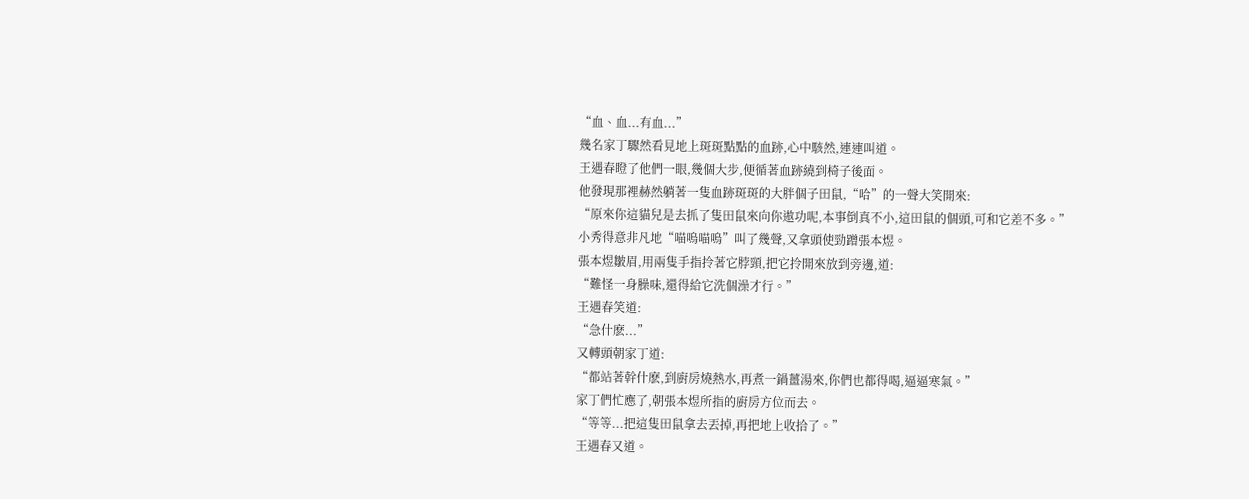“血、血...有血...”
幾名家丁驟然看見地上斑斑點點的血跡,心中駭然,連連叫道。
王遇春瞪了他們一眼,幾個大步,便循著血跡繞到椅子後面。
他發現那裡赫然躺著一隻血跡斑斑的大胖個子田鼠,“哈”的一聲大笑開來:
“原來你這貓兒是去抓了隻田鼠來向你遨功呢,本事倒真不小,這田鼠的個頭,可和它差不多。”
小秀得意非凡地“喵嗚喵嗚”叫了幾聲,又拿頭使勁蹭張本煜。
張本煜皺眉,用兩隻手指拎著它脖頸,把它拎開來放到旁邊,道:
“難怪一身臊味,還得給它洗個澡才行。”
王遇春笑道:
“急什麽...”
又轉頭朝家丁道:
“都站著幹什麽,到廚房燒熱水,再煮一鍋薑湯來,你們也都得喝,逼逼寒氣。”
家丁們忙應了,朝張本煜所指的廚房方位而去。
“等等...把這隻田鼠拿去丟掉,再把地上收拾了。”
王遇春又道。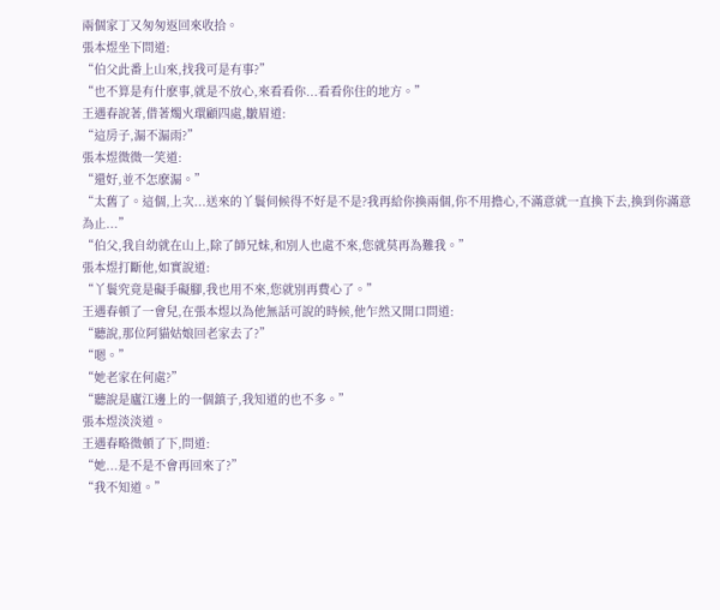兩個家丁又匆匆返回來收拾。
張本煜坐下問道:
“伯父此番上山來,找我可是有事?”
“也不算是有什麽事,就是不放心,來看看你...看看你住的地方。”
王遇春說著,借著燭火環顧四處,皺眉道:
“這房子,漏不漏雨?”
張本煜微微一笑道:
“還好,並不怎麽漏。”
“太舊了。這個,上次...送來的丫鬟伺候得不好是不是?我再給你換兩個,你不用擔心,不滿意就一直換下去,換到你滿意為止...”
“伯父,我自幼就在山上,除了師兄妹,和別人也處不來,您就莫再為難我。”
張本煜打斷他,如實說道:
“丫鬟究竟是礙手礙腳,我也用不來,您就別再費心了。”
王遇春頓了一會兒,在張本煜以為他無話可說的時候,他乍然又開口問道:
“聽說,那位阿貓姑娘回老家去了?”
“嗯。”
“她老家在何處?”
“聽說是廬江邊上的一個鎮子,我知道的也不多。”
張本煜淡淡道。
王遇春略微頓了下,問道:
“她...是不是不會再回來了?”
“我不知道。”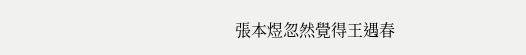張本煜忽然覺得王遇春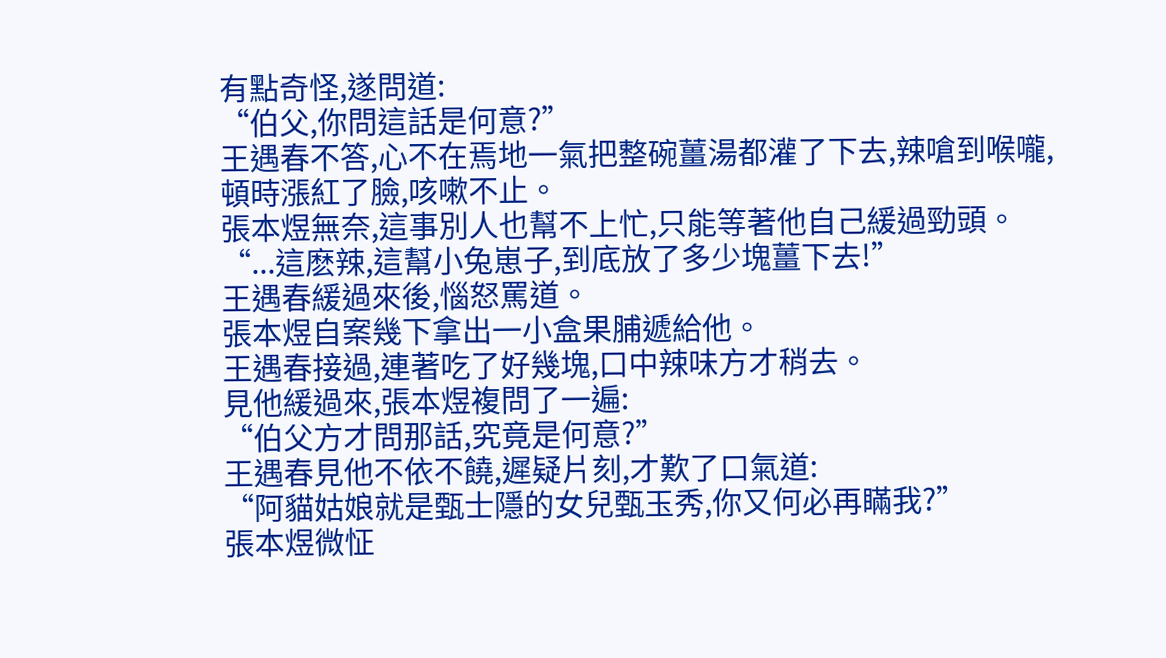有點奇怪,遂問道:
“伯父,你問這話是何意?”
王遇春不答,心不在焉地一氣把整碗薑湯都灌了下去,辣嗆到喉嚨,頓時漲紅了臉,咳嗽不止。
張本煜無奈,這事別人也幫不上忙,只能等著他自己緩過勁頭。
“...這麽辣,這幫小兔崽子,到底放了多少塊薑下去!”
王遇春緩過來後,惱怒罵道。
張本煜自案幾下拿出一小盒果脯遞給他。
王遇春接過,連著吃了好幾塊,口中辣味方才稍去。
見他緩過來,張本煜複問了一遍:
“伯父方才問那話,究竟是何意?”
王遇春見他不依不饒,遲疑片刻,才歎了口氣道:
“阿貓姑娘就是甄士隱的女兒甄玉秀,你又何必再瞞我?”
張本煜微怔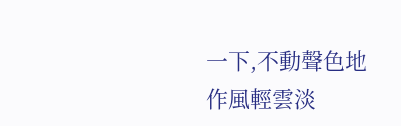一下,不動聲色地作風輕雲淡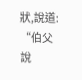狀,說道:
“伯父說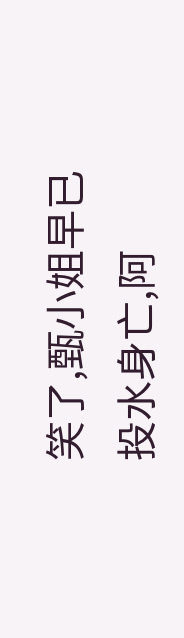笑了,甄小姐早已投水身亡,阿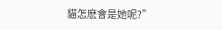貓怎麽會是她呢?”